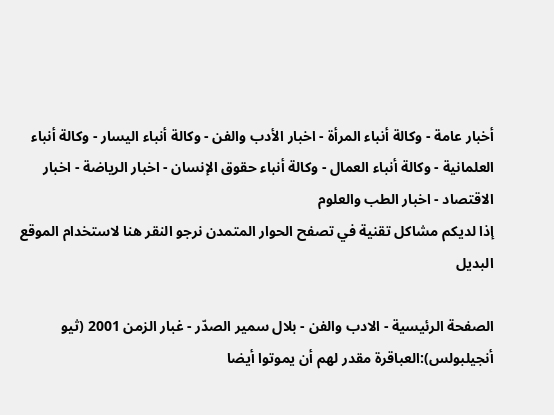أخبار عامة - وكالة أنباء المرأة - اخبار الأدب والفن - وكالة أنباء اليسار - وكالة أنباء العلمانية - وكالة أنباء العمال - وكالة أنباء حقوق الإنسان - اخبار الرياضة - اخبار الاقتصاد - اخبار الطب والعلوم
إذا لديكم مشاكل تقنية في تصفح الحوار المتمدن نرجو النقر هنا لاستخدام الموقع البديل

الصفحة الرئيسية - الادب والفن - بلال سمير الصدّر - غبار الزمن 2001 (ثيو أنجيلبولس):العباقرة مقدر لهم أن يموتوا أيضا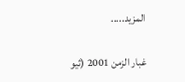المزيد.....

غبار الزمن 2001 (ثيو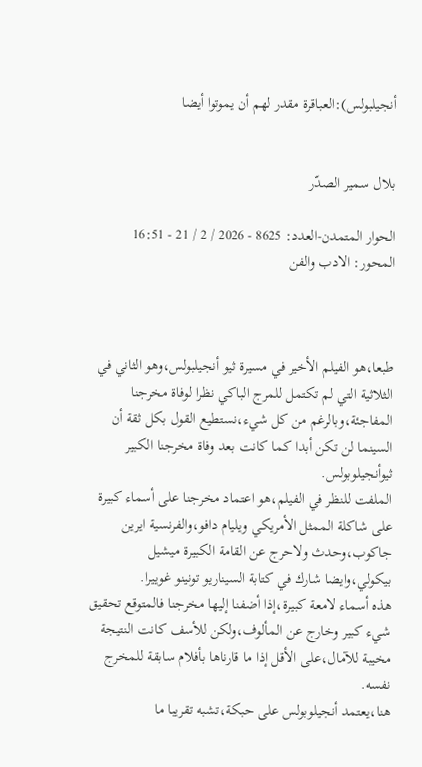أنجيلبولس):العباقرة مقدر لهم أن يموتوا أيضا


بلال سمير الصدّر

الحوار المتمدن-العدد: 8625 - 2026 / 2 / 21 - 16:51
المحور: الادب والفن



طبعا،هو الفيلم الأخير في مسيرة ثيو أنجيلبولس،وهو الثاني في الثلاثية التي لم تكتمل للمرج الباكي نظرا لوفاة مخرجنا المفاجئة،وبالرغم من كل شيء،نستطيع القول بكل ثقة أن السينما لن تكن أبدا كما كانت بعد وفاة مخرجنا الكبير ثيوأنجيلوبولس.
الملفت للنظر في الفيلم،هو اعتماد مخرجنا على أسماء كبيرة على شاكلة الممثل الأمريكي ويليام دافو،والفرنسية ايرين جاكوب،وحدث ولاحرج عن القامة الكبيرة ميشيل بيكولي،وايضا شارك في كتابة السيناريو تونينو غوييرا.
هذه أسماء لامعة كبيرة،إذا أضفنا إليها مخرجنا فالمتوقع تحقيق شيء كبير وخارج عن المألوف،ولكن للأسف كانت النتيجة مخيبة للآمال،على الأقل إذا ما قارناها بأفلام سابقة للمخرج نفسه.
هنا،يعتمد أنجيلوبولس على حبكة،تشبه تقريبا ما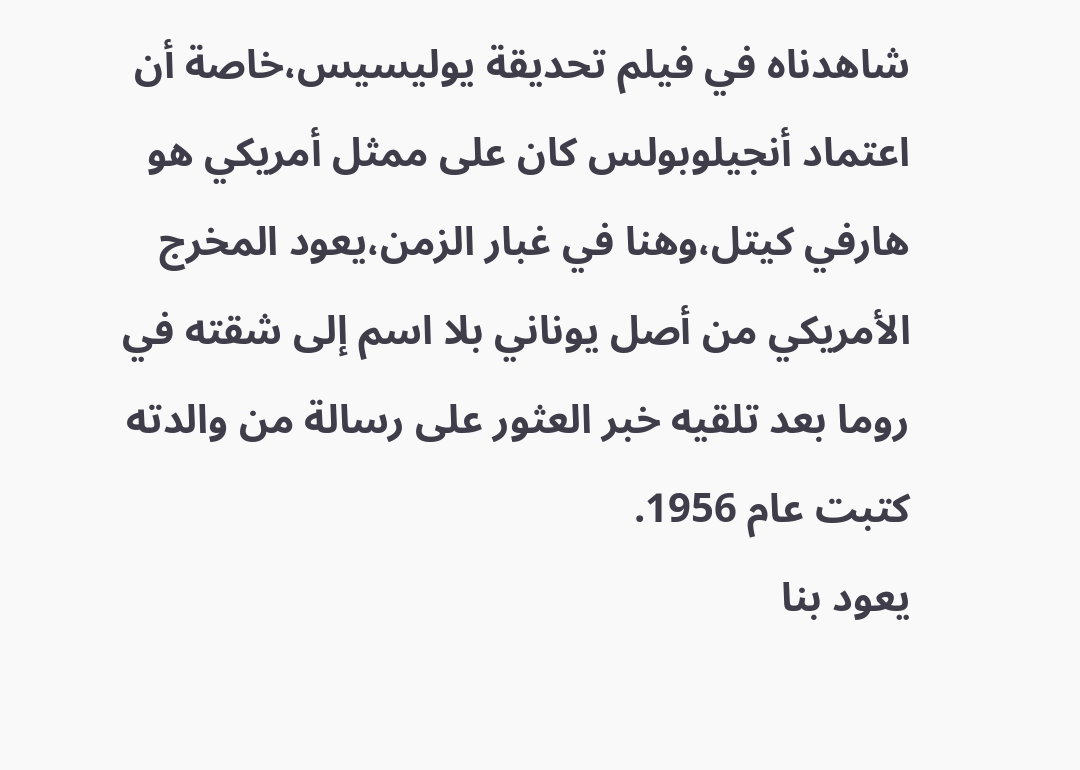شاهدناه في فيلم تحديقة يوليسيس،خاصة أن اعتماد أنجيلوبولس كان على ممثل أمريكي هو هارفي كيتل،وهنا في غبار الزمن،يعود المخرج الأمريكي من أصل يوناني بلا اسم إلى شقته في روما بعد تلقيه خبر العثور على رسالة من والدته كتبت عام 1956.
يعود بنا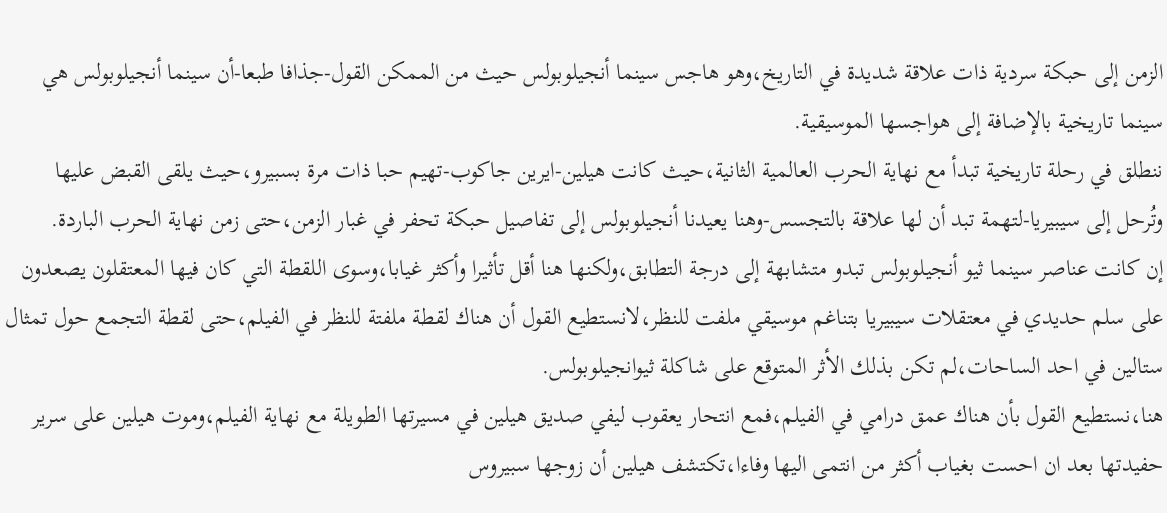الزمن إلى حبكة سردية ذات علاقة شديدة في التاريخ،وهو هاجس سينما أنجيلوبولس حيث من الممكن القول-جذافا طبعا-أن سينما أنجيلوبولس هي سينما تاريخية بالإضافة إلى هواجسها الموسيقية.
ننطلق في رحلة تاريخية تبدأ مع نهاية الحرب العالمية الثانية،حيث كانت هيلين-ايرين جاكوب-تهيم حبا ذات مرة بسبيرو،حيث يلقى القبض عليها وتُرحل إلى سيبيريا-لتهمة تبد أن لها علاقة بالتجسس-وهنا يعيدنا أنجيلوبولس إلى تفاصيل حبكة تحفر في غبار الزمن،حتى زمن نهاية الحرب الباردة.
إن كانت عناصر سينما ثيو أنجيلوبولس تبدو متشابهة إلى درجة التطابق،ولكنها هنا أقل تأثيرا وأكثر غيابا،وسوى اللقطة التي كان فيها المعتقلون يصعدون على سلم حديدي في معتقلات سيبيريا بتناغم موسيقي ملفت للنظر،لانستطيع القول أن هناك لقطة ملفتة للنظر في الفيلم،حتى لقطة التجمع حول تمثال ستالين في احد الساحات،لم تكن بذلك الأثر المتوقع على شاكلة ثيوانجيلوبولس.
هنا،نستطيع القول بأن هناك عمق درامي في الفيلم،فمع انتحار يعقوب ليفي صديق هيلين في مسيرتها الطويلة مع نهاية الفيلم،وموت هيلين على سرير حفيدتها بعد ان احست بغياب أكثر من انتمى اليها وفاءا،تكتشف هيلين أن زوجها سبيروس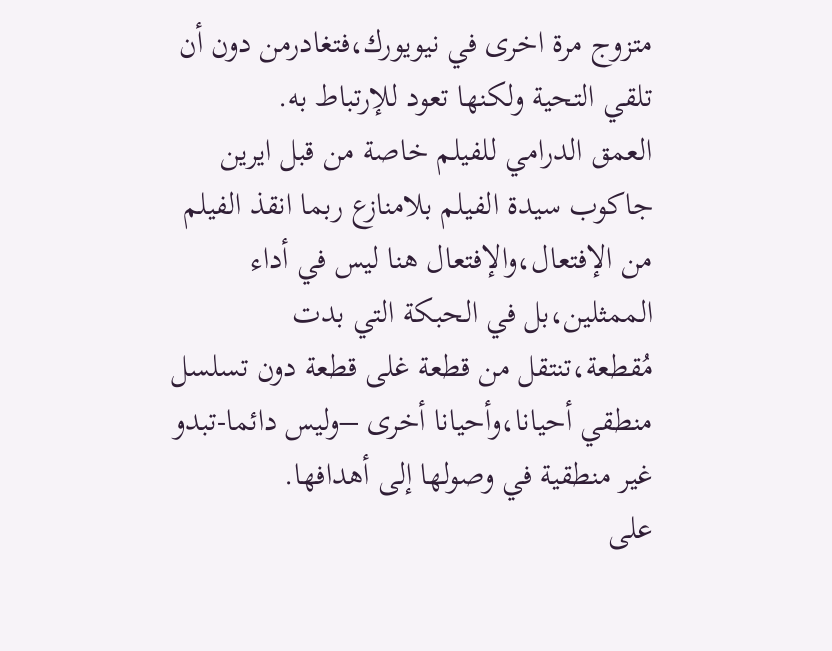متزوج مرة اخرى في نيويورك،فتغادرمن دون أن تلقي التحية ولكنها تعود للإرتباط به.
العمق الدرامي للفيلم خاصة من قبل ايرين جاكوب سيدة الفيلم بلامنازع ربما انقذ الفيلم من الإفتعال،والإفتعال هنا ليس في أداء الممثلين،بل في الحبكة التي بدت مُقطعة،تنتقل من قطعة غلى قطعة دون تسلسل منطقي أحيانا،وأحيانا أخرى –وليس دائما-تبدو غير منطقية في وصولها إلى أهدافها.
على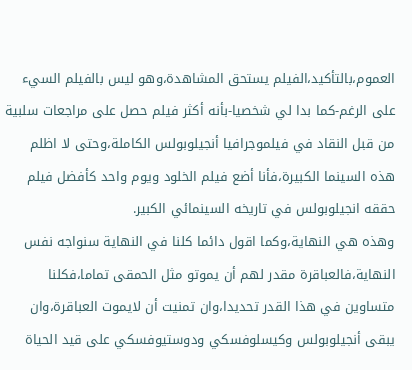العموم،بالتأكيد،الفيلم يستحق المشاهدة،وهو ليس بالفيلم السيء على الرغم-كما بدا لي شخصيا-بأنه أكثر فيلم حصل على مراجعات سلبية من قبل النقاد في فيلموجرافيا أنجيلوبولس الكاملة،وحتى لا اظلم هذه السينما الكبيرة،فأنا أضع فيلم الخلود ويوم واحد كأفضل فيلم حققه انجيلوبولس في تاريخه السينمائي الكبير.
وهذه هي النهاية،وكما اقول دائما كلنا في النهاية سنواجه نفس النهاية،فالعباقرة مقدر لهم أن يموتو مثل الحمقى تماما،فكلنا متساوين في هذا القدر تحديدا،وان تمنيت أن لايموت العباقرة،وان يبقى أنجيلوبولس وكيسلوفسكي ودوستيوفسكي على قيد الحياة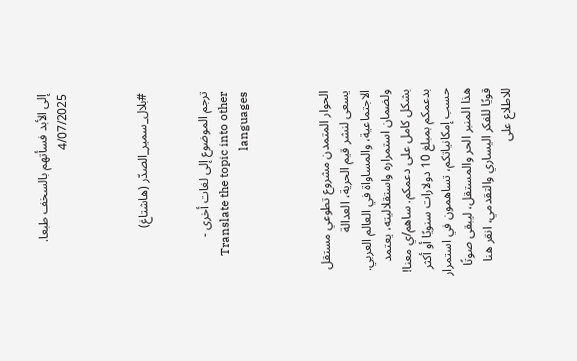إلى الأبد فسأتهم بالسخف طبعا.
4/07/2025



#بلال_سمير_الصدّر (هاشتاغ)


ترجم الموضوع إلى لغات أخرى - Translate the topic into other languages



الحوار المتمدن مشروع تطوعي مستقل يسعى لنشر قيم الحرية، العدالة الاجتماعية، والمساواة في العالم العربي. ولضمان استمراره واستقلاليته، يعتمد بشكل كامل على دعمكم. ساهم/ي معنا! بدعمكم بمبلغ 10 دولارات سنويًا أو أكثر حسب إمكانياتكم، تساهمون في استمرار هذا المنبر الحر والمستقل، ليبقى صوتًا قويًا للفكر اليساري والتقدمي، انقر هنا للاطلاع على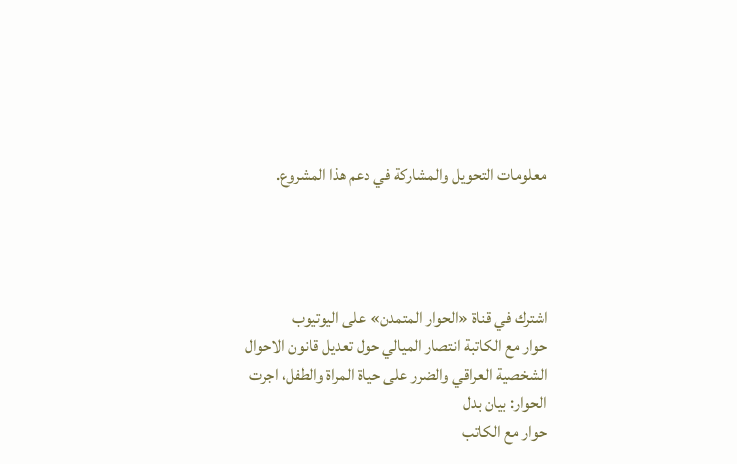معلومات التحويل والمشاركة في دعم هذا المشروع.




اشترك في قناة «الحوار المتمدن» على اليوتيوب
حوار مع الكاتبة انتصار الميالي حول تعديل قانون الاحوال الشخصية العراقي والضرر على حياة المراة والطفل، اجرت الحوار: بيان بدل
حوار مع الكاتب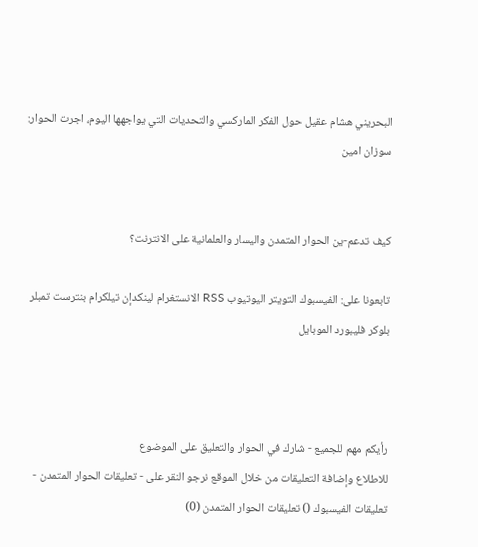البحريني هشام عقيل حول الفكر الماركسي والتحديات التي يواجهها اليوم، اجرت الحوار: سوزان امين


كيف تدعم-ين الحوار المتمدن واليسار والعلمانية على الانترنت؟

تابعونا على: الفيسبوك التويتر اليوتيوب RSS الانستغرام لينكدإن تيلكرام بنترست تمبلر بلوكر فليبورد الموبايل



رأيكم مهم للجميع - شارك في الحوار والتعليق على الموضوع
للاطلاع وإضافة التعليقات من خلال الموقع نرجو النقر على - تعليقات الحوار المتمدن -
تعليقات الفيسبوك () تعليقات الحوار المتمدن (0)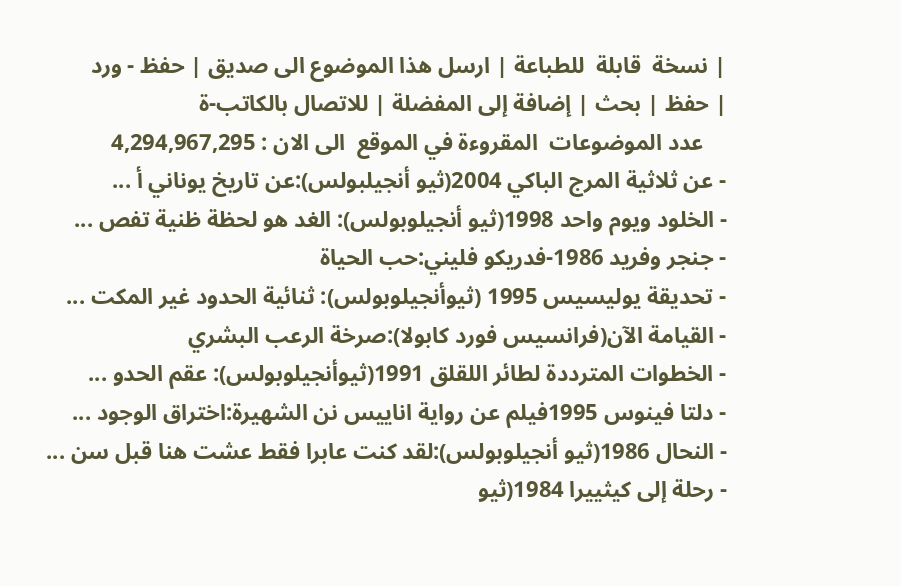| نسخة  قابلة  للطباعة | ارسل هذا الموضوع الى صديق | حفظ - ورد
| حفظ | بحث | إضافة إلى المفضلة | للاتصال بالكاتب-ة
    عدد الموضوعات  المقروءة في الموقع  الى الان : 4,294,967,295
- عن ثلاثية المرج الباكي 2004(ثيو أنجيلبولس):عن تاريخ يوناني أ ...
- الخلود ويوم واحد 1998(ثيو أنجيلوبولس): الغد هو لحظة ظنية تفص ...
- جنجر وفريد 1986-فدريكو فليني:حب الحياة
- تحديقة يوليسيس 1995 (ثيوأنجيلوبولس): ثنائية الحدود غير المكت ...
- القيامة الآن(فرانسيس فورد كابولا):صرخة الرعب البشري
- الخطوات المترددة لطائر اللقلق 1991(ثيوأنجيلوبولس): عقم الحدو ...
- دلتا فينوس 1995فيلم عن رواية اناييس نن الشهيرة:اختراق الوجود ...
- النحال 1986(ثيو أنجيلوبولس):لقد كنت عابرا فقط عشت هنا قبل سن ...
- رحلة إلى كيثييرا 1984(ثيو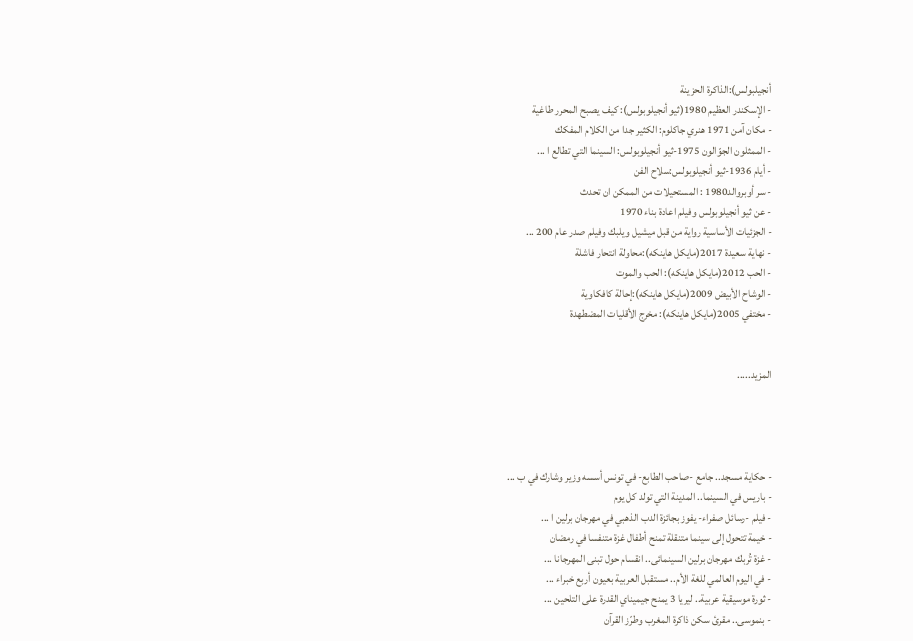أنجيلبولس):الذاكرة الحزينة
- الإسكندر العظيم 1980(ثيو أنجيلوبولس): كيف يصبح المحرر طاغية
- مكان آمن 1971 هنري جاكلوم: الكثير جدا من الكلام المفكك
- الممثلون الجوّالون 1975-ثيو أنجيلوبولس: السينما التي تطالع ا ...
- أيام 1936-ثيو أنجيلوبولس:سلاح الفن
- سر أوبروالد1980 : المستحيلات من الممكن ان تحدث
- عن ثيو أنجيلوبولس وفيلم اعادة بناء 1970
- الجزئيات الأساسية رواية من قبل ميشيل ويلبك وفيلم صدر عام 200 ...
- نهاية سعيدة 2017(مايكل هاينكه):محاولة انتحار فاشلة
- الحب 2012(مايكل هاينكه): الحب والموت
- الوشاح الأبيض 2009(مايكل هاينكه):إحالة كافكاوية
- مختفي 2005(مايكل هاينكه): مخرج الأقليات المضطهدة


المزيد.....




- حكاية مسجد.. جامع -صاحب الطابع- في تونس أسسه وزير وشارك في ب ...
- باريس في السينما.. المدينة التي تولد كل يوم
- فيلم -رسائل صفراء- يفوز بجائزة الدب الذهبي في مهرجان برلين ا ...
- خيمة تتحول إلى سينما متنقلة تمنح أطفال غزة متنفسا في رمضان
- غزة تُربك مهرجان برلين السينمائى.. انقسام حول تبنى المهرجانا ...
- في اليوم العالمي للغة الأم.. مستقبل العربية بعيون أربع خبراء ...
- ثورة موسيقية عربية.. ليريا 3 يمنح جيميناي القدرة على التلحين ...
- بنموسى.. مقرئ سكن ذاكرة المغرب وطرّز القرآن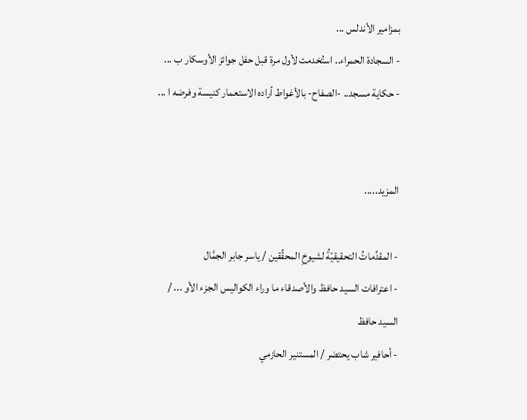بمزامير الأندلس ...
- السجادة الحمراء.. استُخدمت لأول مرة قبل حفل جوائز الأوسكار ب ...
- حكاية مسجد.. -الصفاح- بالأغواط أراده الاستعمار كنيسة وفرضه ا ...


المزيد.....

- المقدِّماتُ التحقيقيّةُ لشيوخِ المحقِّقين / ياسر جابر الجمَّال
- اعترافات السيد حافظ والأصدقاء ما وراء الكواليس الجزء الأو ... / السيد حافظ
- أحافير شاب يحتضر / المستنير الحازمي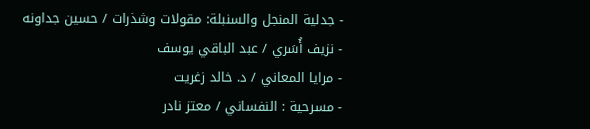- جدلية المنجل والسنبلة: مقولات وشذرات / حسين جداونه
- نزيف أُسَري / عبد الباقي يوسف
- مرايا المعاني / د. خالد زغريت
- مسرحية : النفساني / معتز نادر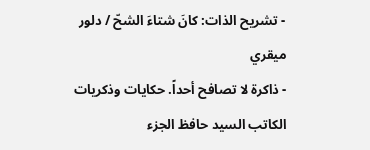- تشريح الذات: كانَ شتاءَ الشحّ / دلور ميقري
- ذاكرة لا تصافح أحداً. حكايات وذكريات الكاتب السيد حافظ الجزء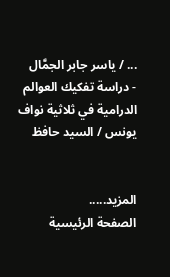... / ياسر جابر الجمَّال
- دراسة تفكيك العوالم الدرامية في ثلاثية نواف يونس / السيد حافظ


المزيد.....
الصفحة الرئيسية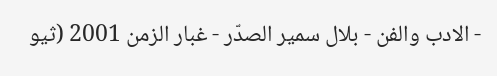- الادب والفن - بلال سمير الصدّر - غبار الزمن 2001 (ثيو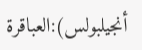أنجيلبولس):العباقرة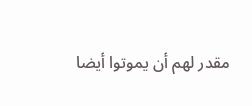مقدر لهم أن يموتوا أيضا